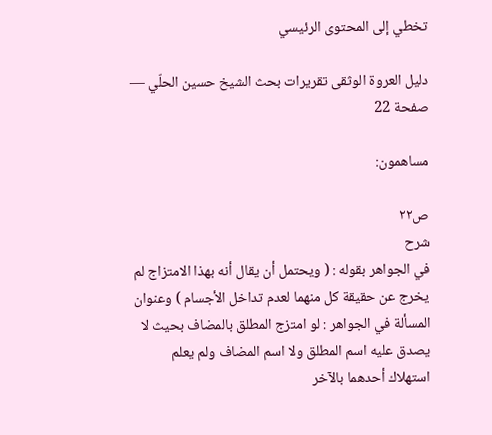تخطي إلى المحتوى الرئيسي

دليل العروة الوثقى تقريرات بحث الشيخ حسين الحلّي — صفحة 22

مساهمون:

ص٢٢
شرح
في الجواهر بقوله : ( ويحتمل أن يقال أنه بهذا الامتزاج لم يخرج عن حقيقة كل منهما لعدم تداخل الأجسام ) وعنوان المسألة في الجواهر : لو امتزج المطلق بالمضاف بحيث لا يصدق عليه اسم المطلق ولا اسم المضاف ولم يعلم استهلاك أحدهما بالآخر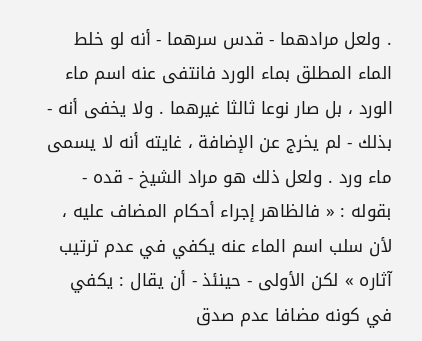. ولعل مرادهما - قدس سرهما - أنه لو خلط الماء المطلق بماء الورد فانتفى عنه اسم ماء الورد ، بل صار نوعا ثالثا غيرهما . ولا يخفى أنه - بذلك - لم يخرج عن الإضافة ، غايته أنه لا يسمى ماء ورد . ولعل ذلك هو مراد الشيخ - قده - بقوله : « فالظاهر إجراء أحكام المضاف عليه ، لأن سلب اسم الماء عنه يكفي في عدم ترتيب آثاره » لكن الأولى - حينئذ - أن يقال : يكفي في كونه مضافا عدم صدق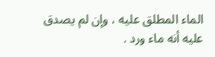الماء المطلق عليه ، وإن لم يصدق عليه أنه ماء ورد .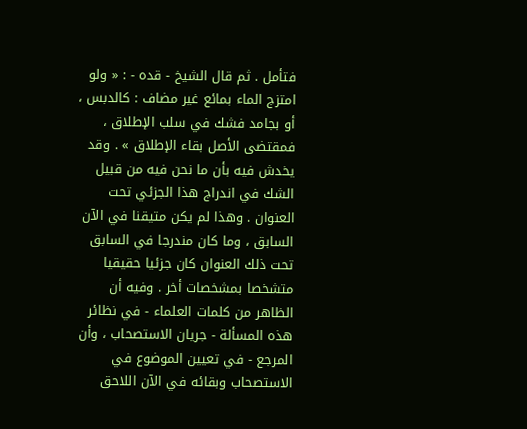فتأمل . ثم قال الشيخ - قده - : « ولو امتزج الماء بمائع غير مضاف : كالدبس ، أو بجامد فشك في سلب الإطلاق ، فمقتضى الأصل بقاء الإطلاق » . وقد يخدش فيه بأن ما نحن فيه من قبيل الشك في اندراج هذا الجزئي تحت العنوان . وهذا لم يكن متيقنا في الآن السابق ، وما كان مندرجا في السابق تحت ذلك العنوان كان جزئيا حقيقيا متشخصا بمشخصات أخر . وفيه أن الظاهر من كلمات العلماء - في نظائر هذه المسألة - جريان الاستصحاب ، وأن المرجع - في تعيين الموضوع في الاستصحاب وبقائه في الآن اللاحق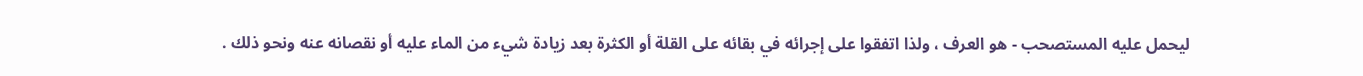ليحمل عليه المستصحب - هو العرف ، ولذا اتفقوا على إجرائه في بقائه على القلة أو الكثرة بعد زيادة شيء من الماء عليه أو نقصانه عنه ونحو ذلك .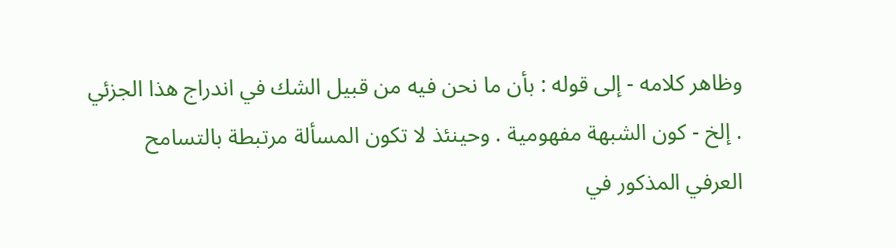وظاهر كلامه - إلى قوله : بأن ما نحن فيه من قبيل الشك في اندراج هذا الجزئي . إلخ - كون الشبهة مفهومية . وحينئذ لا تكون المسألة مرتبطة بالتسامح العرفي المذكور في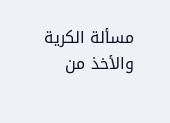مسألة الكرية والأخذ من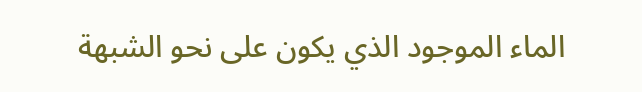الماء الموجود الذي يكون على نحو الشبهة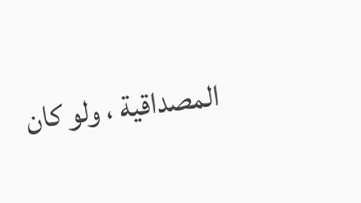المصداقية ، ولو كان